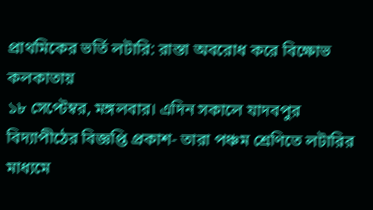প্রাথমিকের ভর্তি লটারি: রাস্তা অবরোধ করে বিক্ষোভ কলকাতায়
১৮ সেপ্টেম্বর, মঙ্গলবার। এদিন সকালে যাদবপুর বিদ্যাপীঠের বিজ্ঞপ্তি প্রকাশ- তারা পঞ্চম শ্রেণিতে লটারির মাধ্যমে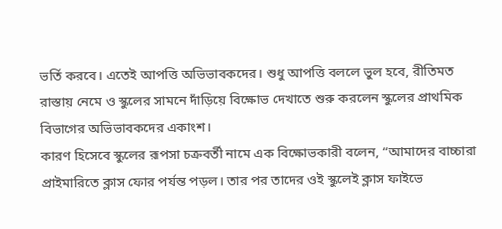ভর্তি করবে। এতেই আপত্তি অভিভাবকদের। শুধু আপত্তি বললে ভুল হবে, রীতিমত রাস্তায় নেমে ও স্কুলের সামনে দাঁড়িয়ে বিক্ষোভ দেখাতে শুরু করলেন স্কুলের প্রাথমিক বিভাগের অভিভাবকদের একাংশ।
কারণ হিসেবে স্কুলের রূপসা চক্রবর্তী নামে এক বিক্ষোভকারী বলেন, “আমাদের বাচ্চারা প্রাইমারিতে ক্লাস ফোর পর্যন্ত পড়ল। তার পর তাদের ওই স্কুলেই ক্লাস ফাইভে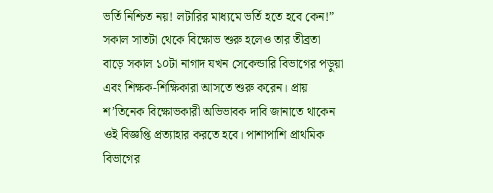ভর্তি নিশ্চিত নয়! লটারির মাধ্যমে ভর্তি হতে হবে কেন!”
সকাল সাতটা থেকে বিক্ষোভ শুরু হলেও তার তীব্রতা বাড়ে সকাল ১০টা নাগাদ যখন সেকেন্ডারি বিভাগের পড়ুয়া এবং শিক্ষক-শিক্ষিকারা আসতে শুরু করেন। প্রায় শ’তিনেক বিক্ষোভকারী অভিভাবক দাবি জানাতে থাকেন ওই বিজ্ঞপ্তি প্রত্যাহার করতে হবে। পাশাপাশি প্রাথমিক বিভাগের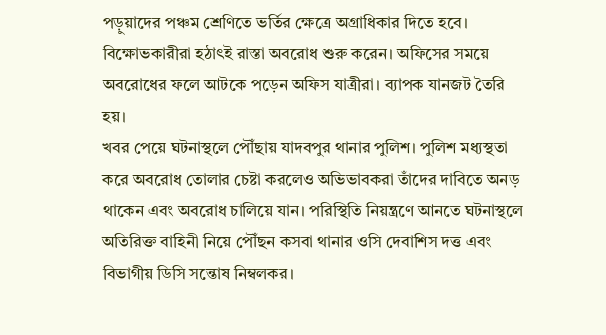পড়ুয়াদের পঞ্চম শ্রেণিতে ভর্তির ক্ষেত্রে অগ্রাধিকার দিতে হবে। বিক্ষোভকারীরা হঠাৎই রাস্তা অবরোধ শুরু করেন। অফিসের সময়ে অবরোধের ফলে আটকে পড়েন অফিস যাত্রীরা। ব্যাপক যানজট তৈরি হয়।
খবর পেয়ে ঘটনাস্থলে পৌঁছায় যাদবপুর থানার পুলিশ। পুলিশ মধ্যস্থতা করে অবরোধ তোলার চেষ্টা করলেও অভিভাবকরা তাঁদের দাবিতে অনড় থাকেন এবং অবরোধ চালিয়ে যান। পরিস্থিতি নিয়ন্ত্রণে আনতে ঘটনাস্থলে অতিরিক্ত বাহিনী নিয়ে পৌঁছন কসবা থানার ওসি দেবাশিস দত্ত এবং বিভাগীয় ডিসি সন্তোষ নিম্বলকর।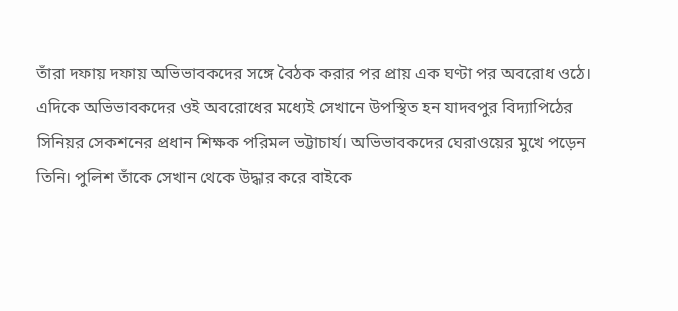তাঁরা দফায় দফায় অভিভাবকদের সঙ্গে বৈঠক করার পর প্রায় এক ঘণ্টা পর অবরোধ ওঠে।
এদিকে অভিভাবকদের ওই অবরোধের মধ্যেই সেখানে উপস্থিত হন যাদবপুর বিদ্যাপিঠের সিনিয়র সেকশনের প্রধান শিক্ষক পরিমল ভট্টাচার্য। অভিভাবকদের ঘেরাওয়ের মুখে পড়েন তিনি। পুলিশ তাঁকে সেখান থেকে উদ্ধার করে বাইকে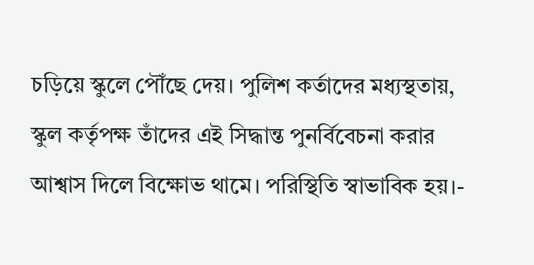চড়িয়ে স্কুলে পৌঁছে দেয়। পুলিশ কর্তাদের মধ্যস্থতায়, স্কুল কর্তৃপক্ষ তাঁদের এই সিদ্ধান্ত পুনর্বিবেচনা করার আশ্বাস দিলে বিক্ষোভ থামে। পরিস্থিতি স্বাভাবিক হয়।-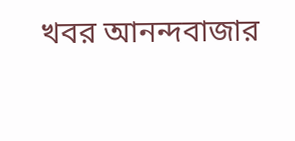খবর আনন্দবাজার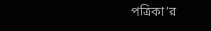পত্রিকা’র